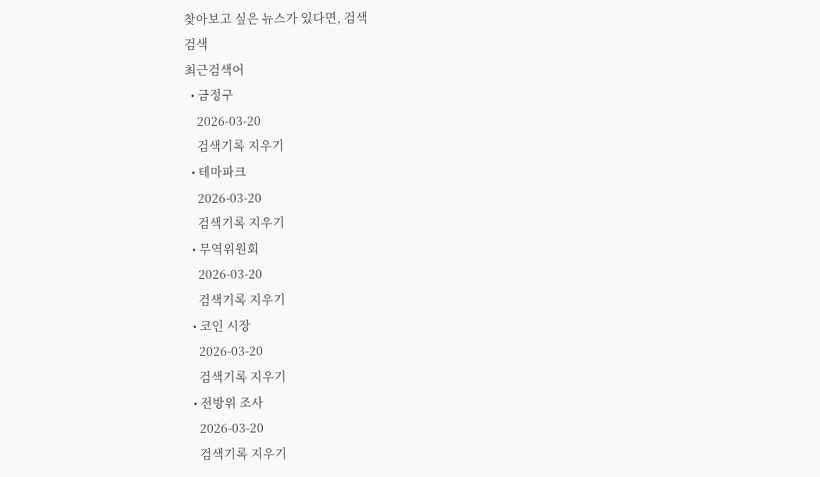찾아보고 싶은 뉴스가 있다면, 검색
검색
최근검색어
  • 금정구
    2026-03-20
    검색기록 지우기
  • 테마파크
    2026-03-20
    검색기록 지우기
  • 무역위원회
    2026-03-20
    검색기록 지우기
  • 코인 시장
    2026-03-20
    검색기록 지우기
  • 전방위 조사
    2026-03-20
    검색기록 지우기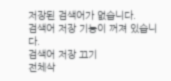저장된 검색어가 없습니다.
검색어 저장 기능이 꺼져 있습니다.
검색어 저장 끄기
전체삭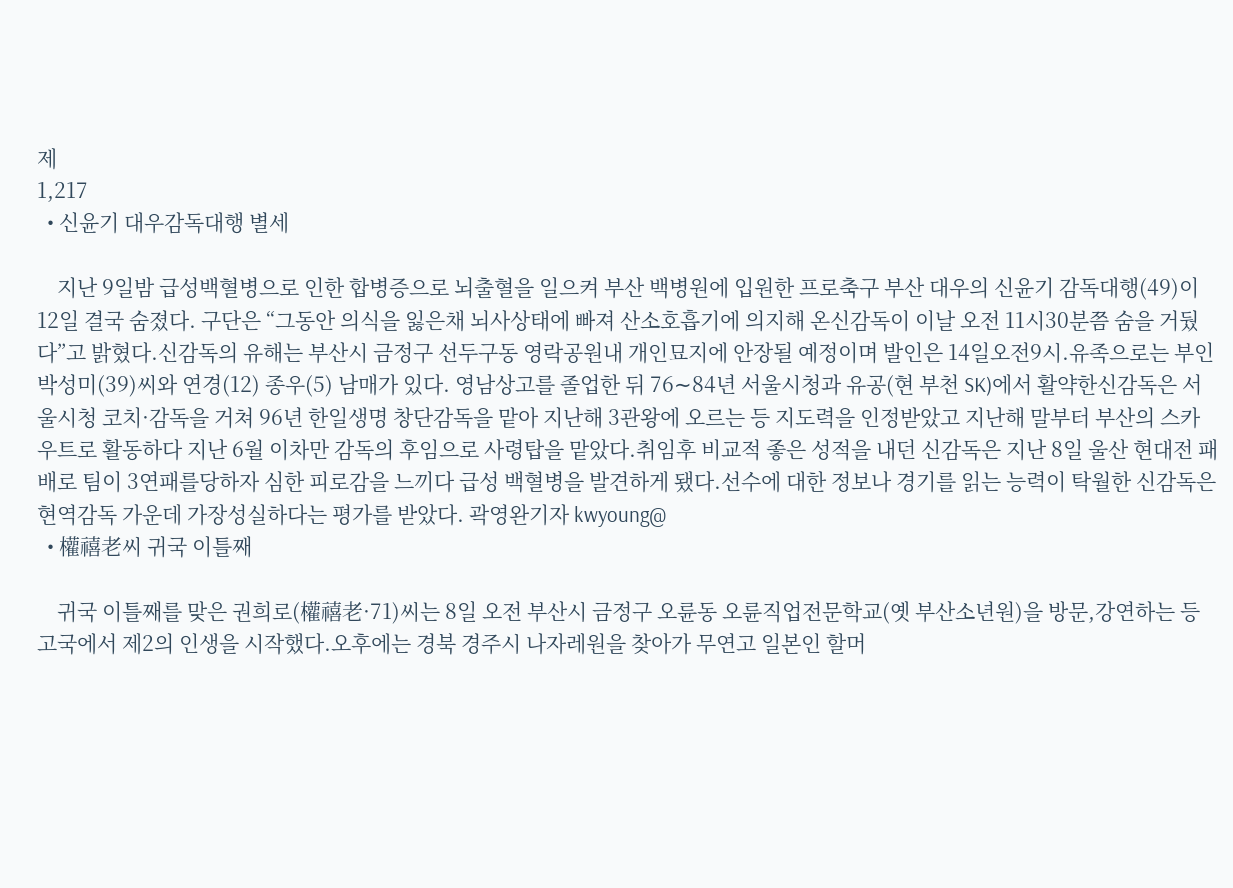제
1,217
  • 신윤기 대우감독대행 별세

    지난 9일밤 급성백혈병으로 인한 합병증으로 뇌출혈을 일으켜 부산 백병원에 입원한 프로축구 부산 대우의 신윤기 감독대행(49)이 12일 결국 숨졌다. 구단은 “그동안 의식을 잃은채 뇌사상태에 빠져 산소호흡기에 의지해 온신감독이 이날 오전 11시30분쯤 숨을 거뒀다”고 밝혔다.신감독의 유해는 부산시 금정구 선두구동 영락공원내 개인묘지에 안장될 예정이며 발인은 14일오전9시.유족으로는 부인 박성미(39)씨와 연경(12) 종우(5) 남매가 있다. 영남상고를 졸업한 뒤 76∼84년 서울시청과 유공(현 부천 SK)에서 활약한신감독은 서울시청 코치·감독을 거쳐 96년 한일생명 창단감독을 맡아 지난해 3관왕에 오르는 등 지도력을 인정받았고 지난해 말부터 부산의 스카우트로 활동하다 지난 6월 이차만 감독의 후임으로 사령탑을 맡았다.취임후 비교적 좋은 성적을 내던 신감독은 지난 8일 울산 현대전 패배로 팀이 3연패를당하자 심한 피로감을 느끼다 급성 백혈병을 발견하게 됐다.선수에 대한 정보나 경기를 읽는 능력이 탁월한 신감독은 현역감독 가운데 가장성실하다는 평가를 받았다. 곽영완기자 kwyoung@
  • 權禧老씨 귀국 이틀째

    귀국 이틀째를 맞은 권희로(權禧老·71)씨는 8일 오전 부산시 금정구 오륜동 오륜직업전문학교(옛 부산소년원)을 방문,강연하는 등 고국에서 제2의 인생을 시작했다.오후에는 경북 경주시 나자레원을 찾아가 무연고 일본인 할머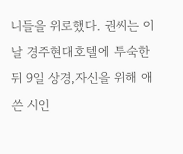니들을 위로했다. 권씨는 이날 경주현대호텔에 투숙한 뒤 9일 상경,자신을 위해 애쓴 시인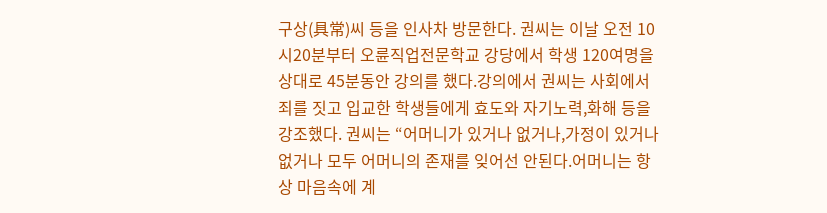구상(具常)씨 등을 인사차 방문한다. 권씨는 이날 오전 10시20분부터 오륜직업전문학교 강당에서 학생 120여명을 상대로 45분동안 강의를 했다.강의에서 권씨는 사회에서 죄를 짓고 입교한 학생들에게 효도와 자기노력,화해 등을 강조했다. 권씨는 “어머니가 있거나 없거나,가정이 있거나 없거나 모두 어머니의 존재를 잊어선 안된다.어머니는 항상 마음속에 계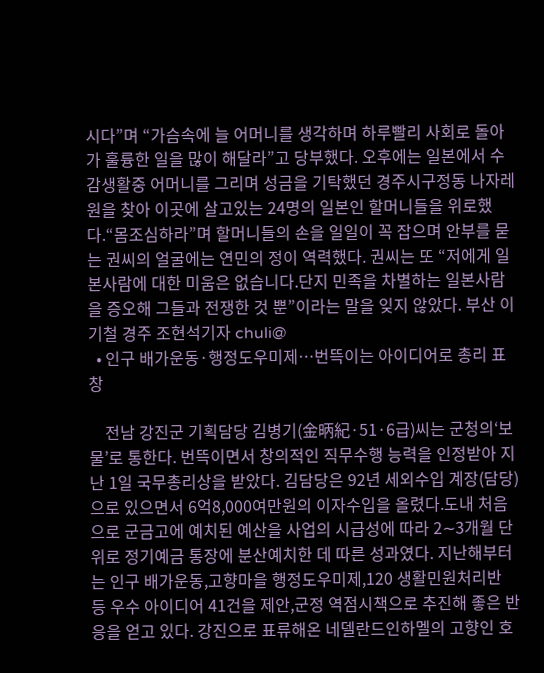시다”며 “가슴속에 늘 어머니를 생각하며 하루빨리 사회로 돌아가 훌륭한 일을 많이 해달라”고 당부했다. 오후에는 일본에서 수감생활중 어머니를 그리며 성금을 기탁했던 경주시구정동 나자레원을 찾아 이곳에 살고있는 24명의 일본인 할머니들을 위로했다.“몸조심하라”며 할머니들의 손을 일일이 꼭 잡으며 안부를 묻는 권씨의 얼굴에는 연민의 정이 역력했다. 권씨는 또 “저에게 일본사람에 대한 미움은 없습니다.단지 민족을 차별하는 일본사람을 증오해 그들과 전쟁한 것 뿐”이라는 말을 잊지 않았다. 부산 이기철 경주 조현석기자 chuli@
  • 인구 배가운동·행정도우미제…번뜩이는 아이디어로 총리 표창

    전남 강진군 기획담당 김병기(金昞紀·51·6급)씨는 군청의‘보물’로 통한다. 번뜩이면서 창의적인 직무수행 능력을 인정받아 지난 1일 국무총리상을 받았다. 김담당은 92년 세외수입 계장(담당)으로 있으면서 6억8,000여만원의 이자수입을 올렸다.도내 처음으로 군금고에 예치된 예산을 사업의 시급성에 따라 2∼3개월 단위로 정기예금 통장에 분산예치한 데 따른 성과였다. 지난해부터는 인구 배가운동,고향마을 행정도우미제,120 생활민원처리반 등 우수 아이디어 41건을 제안,군정 역점시책으로 추진해 좋은 반응을 얻고 있다. 강진으로 표류해온 네델란드인하멜의 고향인 호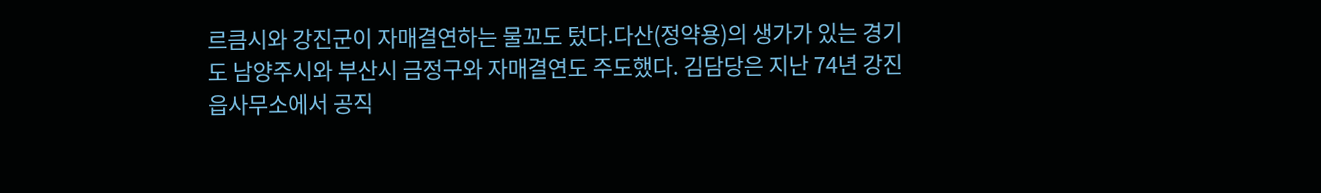르큼시와 강진군이 자매결연하는 물꼬도 텄다.다산(정약용)의 생가가 있는 경기도 남양주시와 부산시 금정구와 자매결연도 주도했다. 김담당은 지난 74년 강진읍사무소에서 공직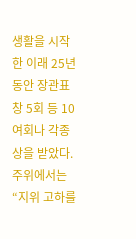생활을 시작한 이래 25년동안 장관표창 5회 등 10여회나 각종 상을 받았다. 주위에서는 “지위 고하를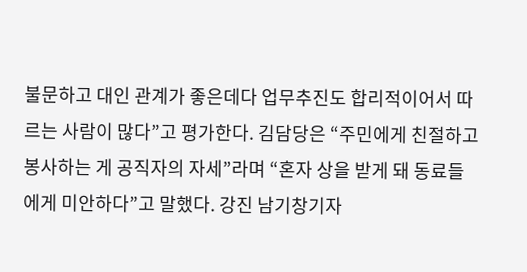불문하고 대인 관계가 좋은데다 업무추진도 합리적이어서 따르는 사람이 많다”고 평가한다. 김담당은 “주민에게 친절하고 봉사하는 게 공직자의 자세”라며 “혼자 상을 받게 돼 동료들에게 미안하다”고 말했다. 강진 남기창기자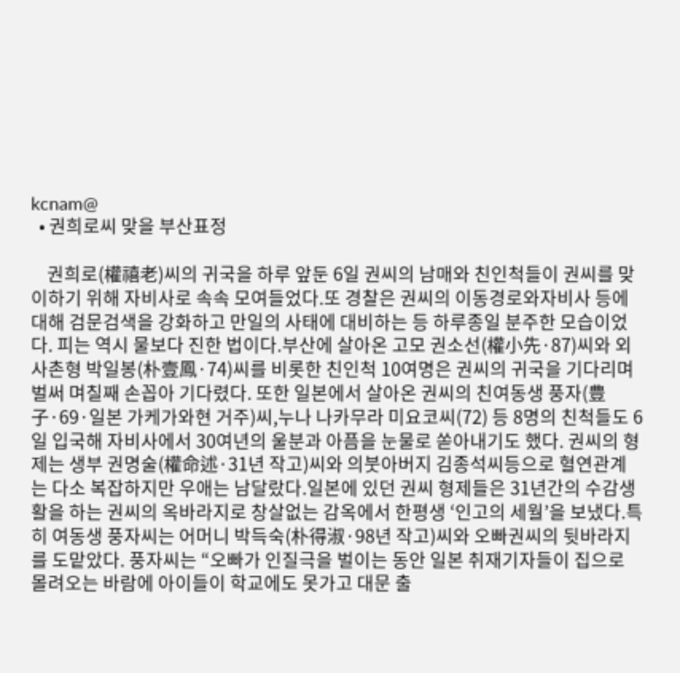kcnam@
  • 권희로씨 맞을 부산표정

    권희로(權禧老)씨의 귀국을 하루 앞둔 6일 권씨의 남매와 친인척들이 권씨를 맞이하기 위해 자비사로 속속 모여들었다.또 경찰은 권씨의 이동경로와자비사 등에 대해 검문검색을 강화하고 만일의 사태에 대비하는 등 하루종일 분주한 모습이었다. 피는 역시 물보다 진한 법이다.부산에 살아온 고모 권소선(權小先·87)씨와 외사촌형 박일봉(朴壹鳳·74)씨를 비롯한 친인척 10여명은 권씨의 귀국을 기다리며 벌써 며칠째 손꼽아 기다렸다. 또한 일본에서 살아온 권씨의 친여동생 풍자(豊子·69·일본 가케가와현 거주)씨,누나 나카무라 미요코씨(72) 등 8명의 친척들도 6일 입국해 자비사에서 30여년의 울분과 아픔을 눈물로 쏟아내기도 했다. 권씨의 형제는 생부 권명술(權命述·31년 작고)씨와 의붓아버지 김종석씨등으로 혈연관계는 다소 복잡하지만 우애는 남달랐다.일본에 있던 권씨 형제들은 31년간의 수감생활을 하는 권씨의 옥바라지로 창살없는 감옥에서 한평생 ‘인고의 세월’을 보냈다.특히 여동생 풍자씨는 어머니 박득숙(朴得淑·98년 작고)씨와 오빠권씨의 뒷바라지를 도맡았다. 풍자씨는 “오빠가 인질극을 벌이는 동안 일본 취재기자들이 집으로 몰려오는 바람에 아이들이 학교에도 못가고 대문 출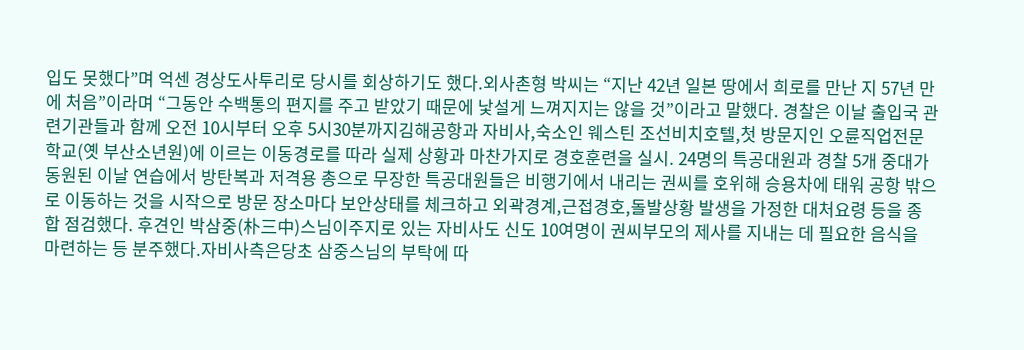입도 못했다”며 억센 경상도사투리로 당시를 회상하기도 했다.외사촌형 박씨는 “지난 42년 일본 땅에서 희로를 만난 지 57년 만에 처음”이라며 “그동안 수백통의 편지를 주고 받았기 때문에 낯설게 느껴지지는 않을 것”이라고 말했다. 경찰은 이날 출입국 관련기관들과 함께 오전 10시부터 오후 5시30분까지김해공항과 자비사,숙소인 웨스틴 조선비치호텔,첫 방문지인 오륜직업전문학교(옛 부산소년원)에 이르는 이동경로를 따라 실제 상황과 마찬가지로 경호훈련을 실시. 24명의 특공대원과 경찰 5개 중대가 동원된 이날 연습에서 방탄복과 저격용 총으로 무장한 특공대원들은 비행기에서 내리는 권씨를 호위해 승용차에 태워 공항 밖으로 이동하는 것을 시작으로 방문 장소마다 보안상태를 체크하고 외곽경계,근접경호,돌발상황 발생을 가정한 대처요령 등을 종합 점검했다. 후견인 박삼중(朴三中)스님이주지로 있는 자비사도 신도 10여명이 권씨부모의 제사를 지내는 데 필요한 음식을 마련하는 등 분주했다.자비사측은당초 삼중스님의 부탁에 따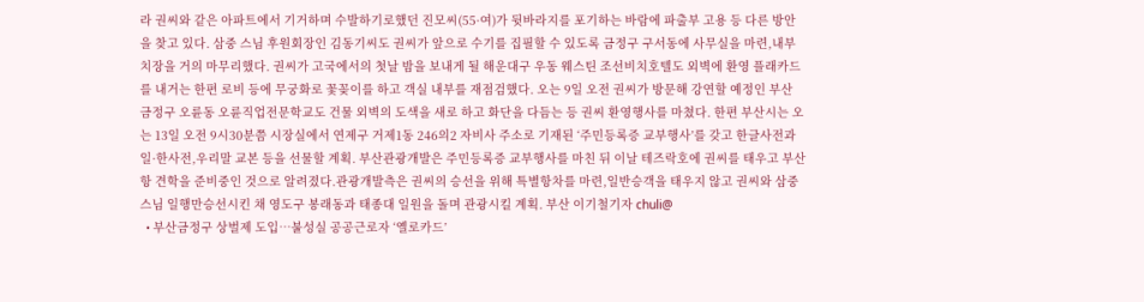라 권씨와 같은 아파트에서 기거하며 수발하기로했던 진모씨(55·여)가 뒷바라지를 포기하는 바람에 파출부 고용 등 다른 방안을 찾고 있다. 삼중 스님 후원회장인 김동기씨도 권씨가 앞으로 수기를 집필할 수 있도록 금정구 구서동에 사무실을 마련,내부치장을 거의 마무리했다. 권씨가 고국에서의 첫날 밤을 보내게 될 해운대구 우동 웨스틴 조선비치호텔도 외벽에 환영 플래카드를 내거는 한편 로비 등에 무궁화로 꽃꽂이를 하고 객실 내부를 재점검했다. 오는 9일 오전 권씨가 방문해 강연할 예정인 부산 금정구 오륜동 오륜직업전문학교도 건물 외벽의 도색을 새로 하고 화단을 다듬는 등 권씨 환영행사를 마쳤다. 한편 부산시는 오는 13일 오전 9시30분쯤 시장실에서 연제구 거제1동 246의2 자비사 주소로 기재된 ‘주민등록증 교부행사’를 갖고 한글사전과 일·한사전,우리말 교본 등을 선물할 계획. 부산관광개발은 주민등록증 교부행사를 마친 뒤 이날 테즈락호에 권씨를 태우고 부산항 견학을 준비중인 것으로 알려졌다.관광개발측은 권씨의 승선을 위해 특별항차를 마련,일반승객을 태우지 않고 권씨와 삼중스님 일행만승선시킨 채 영도구 봉래동과 태종대 일원을 돌며 관광시킬 계획. 부산 이기철기자 chuli@
  • 부산금정구 상벌제 도입…불성실 공공근로자 ‘옐로카드’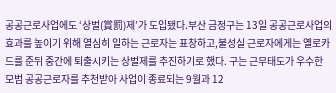공공근로사업에도 ‘상벌(賞罰)제’가 도입됐다.부산 금정구는 13일 공공근로사업의 효과를 높이기 위해 열심히 일하는 근로자는 표창하고,불성실 근로자에게는 옐로카드를 준뒤 중간에 퇴출시키는 상벌제를 추진하기로 했다. 구는 근무태도가 우수한 모범 공공근로자를 추천받아 사업이 종료되는 9월과 12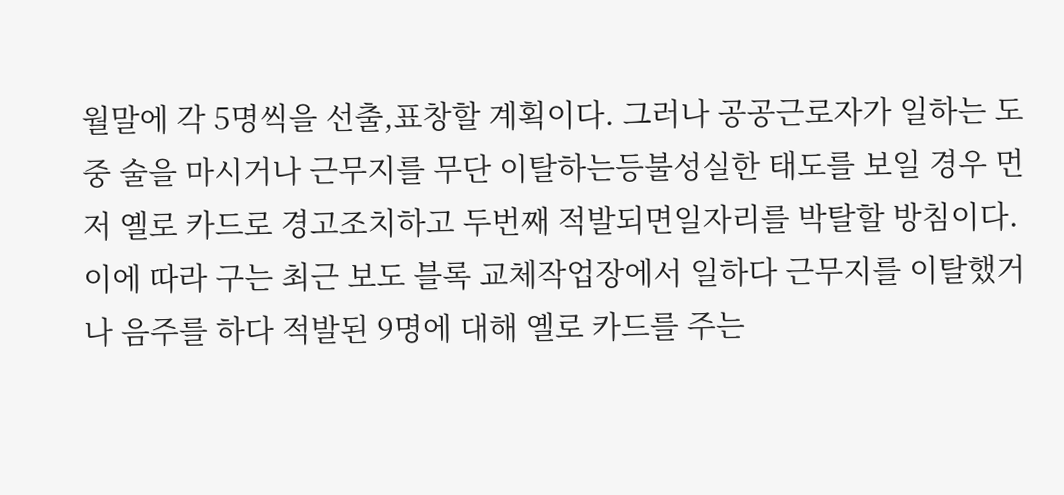월말에 각 5명씩을 선출,표창할 계획이다. 그러나 공공근로자가 일하는 도중 술을 마시거나 근무지를 무단 이탈하는등불성실한 태도를 보일 경우 먼저 옐로 카드로 경고조치하고 두번째 적발되면일자리를 박탈할 방침이다. 이에 따라 구는 최근 보도 블록 교체작업장에서 일하다 근무지를 이탈했거나 음주를 하다 적발된 9명에 대해 옐로 카드를 주는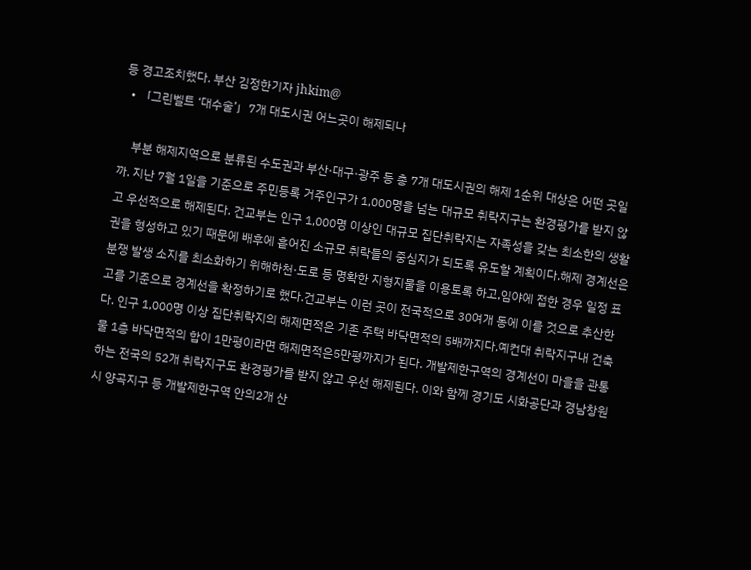등 경고조치했다. 부산 김정한기자 jhkim@
  • 「그린벨트 ‘대수술’」7개 대도시권 어느곳이 해제되나

    부분 해제지역으로 분류된 수도권과 부산·대구·광주 등 총 7개 대도시권의 해제 1순위 대상은 어떤 곳일까. 지난 7월 1일을 기준으로 주민등록 거주인구가 1,000명을 넘는 대규모 취락지구는 환경평가를 받지 않고 우선적으로 해제된다. 건교부는 인구 1,000명 이상인 대규모 집단취락지는 자족성을 갖는 최소한의 생활권을 형성하고 있기 때문에 배후에 흩어진 소규모 취락들의 중심지가 되도록 유도할 계획이다.해제 경계선은 분쟁 발생 소지를 최소화하기 위해하천·도로 등 명확한 지형지물을 이용토록 하고,임야에 접한 경우 일정 표고를 기준으로 경계선을 확정하기로 했다.건교부는 이런 곳이 전국적으로 30여개 동에 이를 것으로 추산한다. 인구 1,000명 이상 집단취락지의 해제면적은 기존 주택 바닥면적의 5배까지다.예컨대 취락지구내 건축물 1층 바닥면적의 합이 1만평이라면 해제면적은5만평까지가 된다. 개발제한구역의 경계선이 마을을 관통하는 전국의 52개 취락지구도 환경평가를 받지 않고 우선 해제된다. 이와 함께 경기도 시화공단과 경남창원시 양곡지구 등 개발제한구역 안의2개 산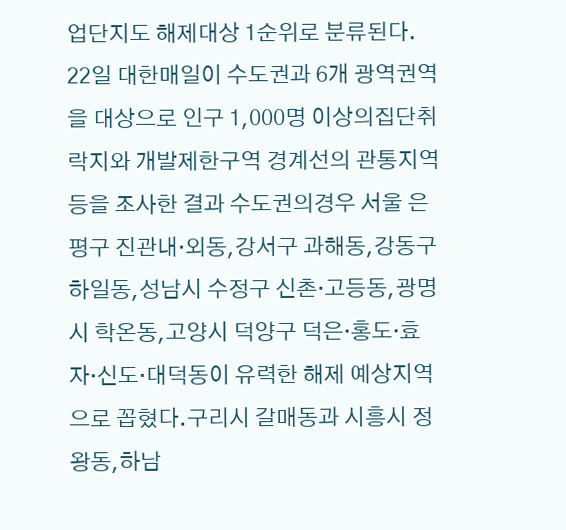업단지도 해제대상 1순위로 분류된다. 22일 대한매일이 수도권과 6개 광역권역을 대상으로 인구 1,000명 이상의집단취락지와 개발제한구역 경계선의 관통지역 등을 조사한 결과 수도권의경우 서울 은평구 진관내·외동,강서구 과해동,강동구 하일동,성남시 수정구 신촌·고등동,광명시 학온동,고양시 덕양구 덕은·홍도·효자·신도·대덕동이 유력한 해제 예상지역으로 꼽혔다.구리시 갈매동과 시흥시 정왕동,하남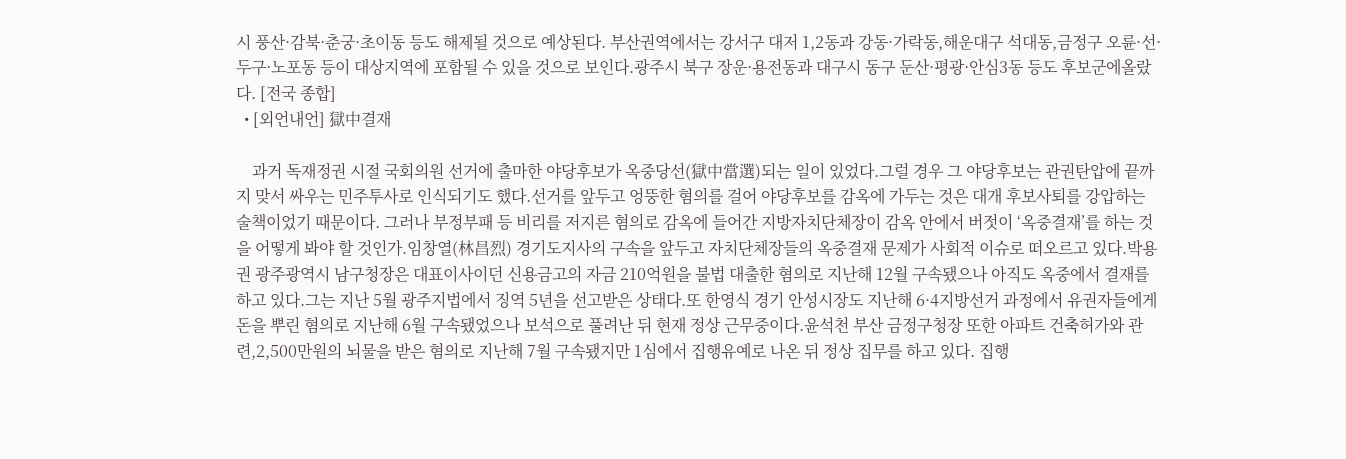시 풍산·감북·춘궁·초이동 등도 해제될 것으로 예상된다. 부산권역에서는 강서구 대저 1,2동과 강동·가락동,해운대구 석대동,금정구 오륜·선·두구·노포동 등이 대상지역에 포함될 수 있을 것으로 보인다.광주시 북구 장운·용전동과 대구시 동구 둔산·평광·안심3동 등도 후보군에올랐다. [전국 종합]
  • [외언내언] 獄中결재

    과거 독재정권 시절 국회의원 선거에 출마한 야당후보가 옥중당선(獄中當選)되는 일이 있었다.그럴 경우 그 야당후보는 관권탄압에 끝까지 맞서 싸우는 민주투사로 인식되기도 했다.선거를 앞두고 엉뚱한 혐의를 걸어 야당후보를 감옥에 가두는 것은 대개 후보사퇴를 강압하는 술책이었기 때문이다. 그러나 부정부패 등 비리를 저지른 혐의로 감옥에 들어간 지방자치단체장이 감옥 안에서 버젓이 ‘옥중결재’를 하는 것을 어떻게 봐야 할 것인가.임창열(林昌烈) 경기도지사의 구속을 앞두고 자치단체장들의 옥중결재 문제가 사회적 이슈로 떠오르고 있다.박용권 광주광역시 남구청장은 대표이사이던 신용금고의 자금 210억원을 불법 대출한 혐의로 지난해 12월 구속됐으나 아직도 옥중에서 결재를 하고 있다.그는 지난 5월 광주지법에서 징역 5년을 선고받은 상태다.또 한영식 경기 안성시장도 지난해 6·4지방선거 과정에서 유권자들에게 돈을 뿌린 혐의로 지난해 6월 구속됐었으나 보석으로 풀려난 뒤 현재 정상 근무중이다.윤석천 부산 금정구청장 또한 아파트 건축허가와 관련,2,500만원의 뇌물을 받은 혐의로 지난해 7월 구속됐지만 1심에서 집행유예로 나온 뒤 정상 집무를 하고 있다. 집행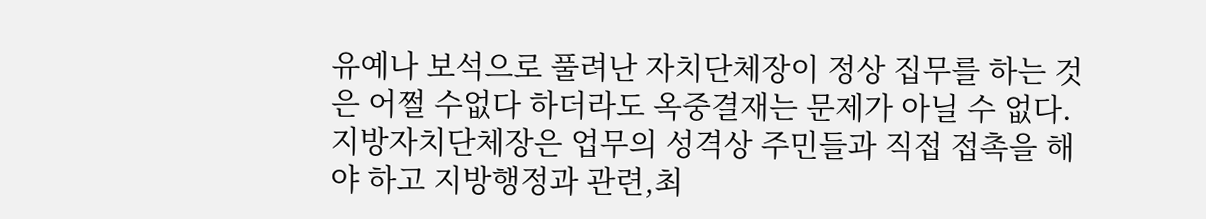유예나 보석으로 풀려난 자치단체장이 정상 집무를 하는 것은 어쩔 수없다 하더라도 옥중결재는 문제가 아닐 수 없다.지방자치단체장은 업무의 성격상 주민들과 직접 접촉을 해야 하고 지방행정과 관련,최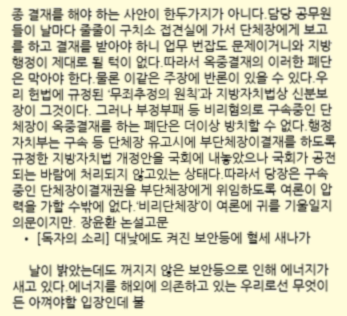종 결재를 해야 하는 사안이 한두가지가 아니다.담당 공무원들이 날마다 줄줄이 구치소 접견실에 가서 단체장에게 보고를 하고 결재를 받아야 하니 업무 번잡도 문제이거니와 지방행정이 제대로 될 턱이 없다.따라서 옥중결재의 이러한 폐단은 막아야 한다.물론 이같은 주장에 반론이 있을 수 있다.우리 헌법에 규정된 ‘무죄추정의 원칙’과 지방자치법상 신분보장이 그것이다. 그러나 부정부패 등 비리혐의로 구속중인 단체장이 옥중결재를 하는 폐단은 더이상 방치할 수 없다.행정자치부는 구속 등 단체장 유고시에 부단체장이결재를 하도록 규정한 지방자치법 개정안을 국회에 내놓았으나 국회가 공전되는 바람에 처리되지 않고있는 상태다.따라서 당장은 구속중인 단체장이결재권을 부단체장에게 위임하도록 여론이 압력을 가할 수밖에 없다.‘비리단체장’이 여론에 귀를 기울일지 의문이지만. 장윤환 논설고문
  • [독자의 소리] 대낮에도 켜진 보안등에 혈세 새나가

    날이 밝았는데도 꺼지지 않은 보안등으로 인해 에너지가 새고 있다.에너지를 해외에 의존하고 있는 우리로선 무엇이든 아껴야할 입장인데 불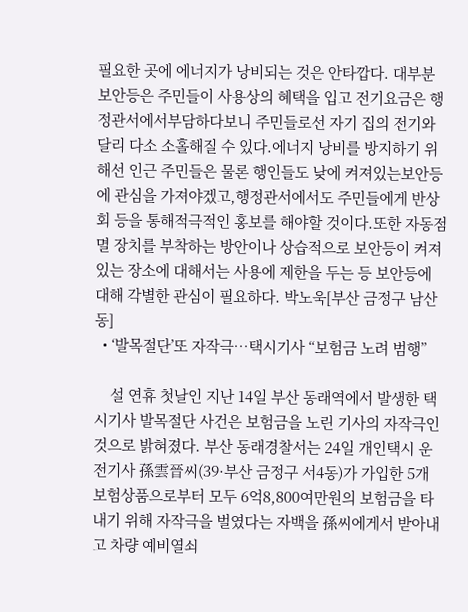필요한 곳에 에너지가 낭비되는 것은 안타깝다. 대부분 보안등은 주민들이 사용상의 혜택을 입고 전기요금은 행정관서에서부담하다보니 주민들로선 자기 집의 전기와 달리 다소 소홀해질 수 있다.에너지 낭비를 방지하기 위해선 인근 주민들은 물론 행인들도 낮에 켜져있는보안등에 관심을 가져야겠고,행정관서에서도 주민들에게 반상회 등을 통해적극적인 홍보를 해야할 것이다.또한 자동점멸 장치를 부착하는 방안이나 상습적으로 보안등이 켜져 있는 장소에 대해서는 사용에 제한을 두는 등 보안등에 대해 각별한 관심이 필요하다. 박노욱[부산 금정구 남산동]
  • ‘발목절단’또 자작극…택시기사 “보험금 노려 범행”

    설 연휴 첫날인 지난 14일 부산 동래역에서 발생한 택시기사 발목절단 사건은 보험금을 노린 기사의 자작극인 것으로 밝혀졌다. 부산 동래경찰서는 24일 개인택시 운전기사 孫雲晉씨(39·부산 금정구 서4동)가 가입한 5개 보험상품으로부터 모두 6억8,800여만원의 보험금을 타내기 위해 자작극을 벌였다는 자백을 孫씨에게서 받아내고 차량 예비열쇠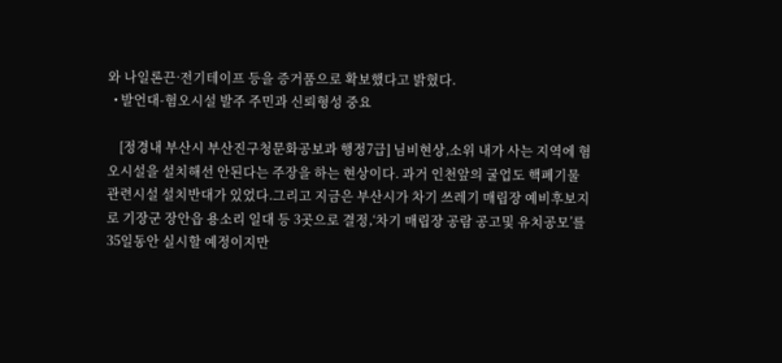와 나일론끈·전기테이프 등을 증거품으로 확보했다고 밝혔다.
  • 발언대-혐오시설 발주 주민과 신뢰형성 중요

    [정경내 부산시 부산진구청문화공보과 행정7급] 님비현상,소위 내가 사는 지역에 혐오시설을 설치해선 안된다는 주장을 하는 현상이다. 과거 인천앞의 굴업도 핵폐기물 관련시설 설치반대가 있었다.그리고 지금은 부산시가 차기 쓰레기 매립장 예비후보지로 기장군 장안읍 용소리 일대 등 3곳으로 결정,‘차기 매립장 공람 공고및 유치공모’를 35일동안 실시할 예정이지만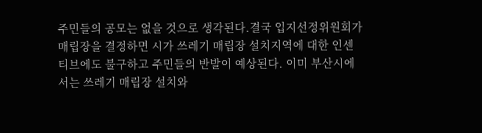주민들의 공모는 없을 것으로 생각된다.결국 입지선정위원회가 매립장을 결정하면 시가 쓰레기 매립장 설치지역에 대한 인센티브에도 불구하고 주민들의 반발이 예상된다. 이미 부산시에서는 쓰레기 매립장 설치와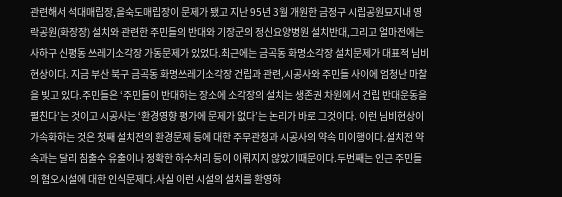관련해서 석대매립장,을숙도매립장이 문제가 됐고 지난 95년 3월 개원한 금정구 시립공원묘지내 영락공원(화장장) 설치와 관련한 주민들의 반대와 기장군의 정신요양병원 설치반대,그리고 얼마전에는 사하구 신평동 쓰레기소각장 가동문제가 있었다.최근에는 금곡동 화명소각장 설치문제가 대표적 님비현상이다. 지금 부산 북구 금곡동 화명쓰레기소각장 건립과 관련,시공사와 주민들 사이에 엄청난 마찰을 빚고 있다.주민들은 ‘주민들이 반대하는 장소에 소각장의 설치는 생존권 차원에서 건립 반대운동을 펼친다’는 것이고 시공사는 ‘환경영향 평가에 문제가 없다’는 논리가 바로 그것이다. 이런 님비현상이 가속화하는 것은 첫째 설치전의 환경문제 등에 대한 주무관청과 시공사의 약속 미이행이다.설치전 약속과는 달리 침출수 유출이나 정확한 하수처리 등이 이뤄지지 않았기때문이다.두번째는 인근 주민들의 혐오시설에 대한 인식문제다.사실 이런 시설의 설치를 환영하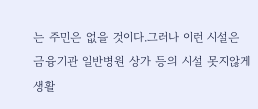는 주민은 없을 것이다.그러나 이런 시설은 금융기관 일반병원 상가 등의 시설 못지않게생활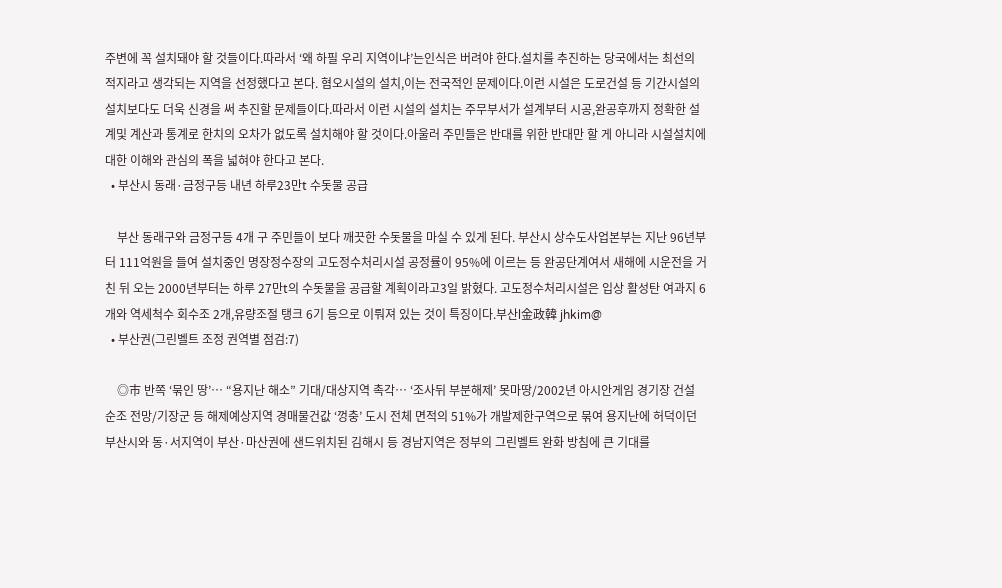주변에 꼭 설치돼야 할 것들이다.따라서 ‘왜 하필 우리 지역이냐’는인식은 버려야 한다.설치를 추진하는 당국에서는 최선의 적지라고 생각되는 지역을 선정했다고 본다. 혐오시설의 설치,이는 전국적인 문제이다.이런 시설은 도로건설 등 기간시설의 설치보다도 더욱 신경을 써 추진할 문제들이다.따라서 이런 시설의 설치는 주무부서가 설계부터 시공,완공후까지 정확한 설계및 계산과 통계로 한치의 오차가 없도록 설치해야 할 것이다.아울러 주민들은 반대를 위한 반대만 할 게 아니라 시설설치에 대한 이해와 관심의 폭을 넓혀야 한다고 본다.
  • 부산시 동래·금정구등 내년 하루23만t 수돗물 공급

    부산 동래구와 금정구등 4개 구 주민들이 보다 깨끗한 수돗물을 마실 수 있게 된다. 부산시 상수도사업본부는 지난 96년부터 111억원을 들여 설치중인 명장정수장의 고도정수처리시설 공정률이 95%에 이르는 등 완공단계여서 새해에 시운전을 거친 뒤 오는 2000년부터는 하루 27만t의 수돗물을 공급할 계획이라고3일 밝혔다. 고도정수처리시설은 입상 활성탄 여과지 6개와 역세척수 회수조 2개,유량조절 탱크 6기 등으로 이뤄져 있는 것이 특징이다.부산l金政韓 jhkim@
  • 부산권(그린벨트 조정 권역별 점검:7)

    ◎市 반쪽 ‘묶인 땅’… “용지난 해소” 기대/대상지역 촉각… ‘조사뒤 부분해제’ 못마땅/2002년 아시안게임 경기장 건설 순조 전망/기장군 등 해제예상지역 경매물건값 ‘껑충’ 도시 전체 면적의 51%가 개발제한구역으로 묶여 용지난에 허덕이던 부산시와 동·서지역이 부산·마산권에 샌드위치된 김해시 등 경남지역은 정부의 그린벨트 완화 방침에 큰 기대를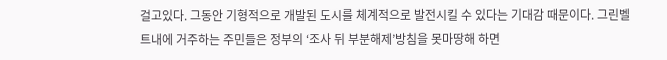걸고있다. 그동안 기형적으로 개발된 도시를 체계적으로 발전시킬 수 있다는 기대감 때문이다. 그린벨트내에 거주하는 주민들은 정부의 ‘조사 뒤 부분해제’방침을 못마땅해 하면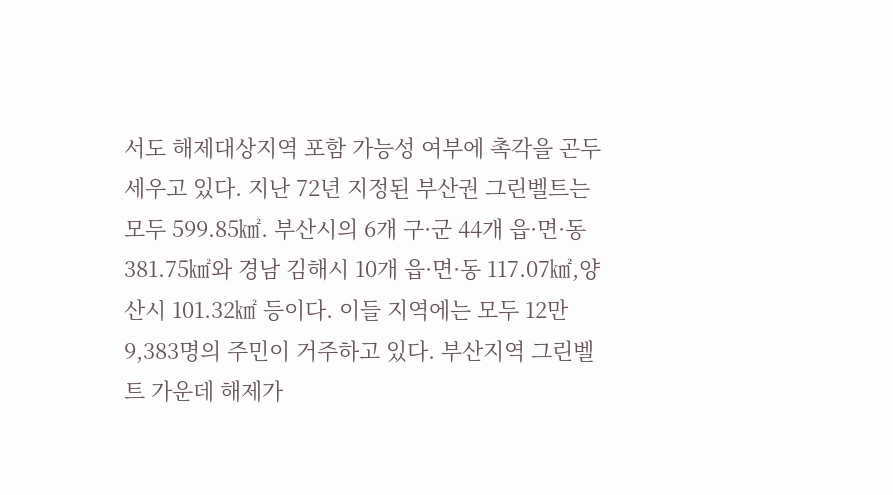서도 해제대상지역 포함 가능성 여부에 촉각을 곤두세우고 있다. 지난 72년 지정된 부산권 그린벨트는 모두 599.85㎢. 부산시의 6개 구·군 44개 읍·면·동 381.75㎢와 경남 김해시 10개 읍·면·동 117.07㎢,양산시 101.32㎢ 등이다. 이들 지역에는 모두 12만9,383명의 주민이 거주하고 있다. 부산지역 그린벨트 가운데 해제가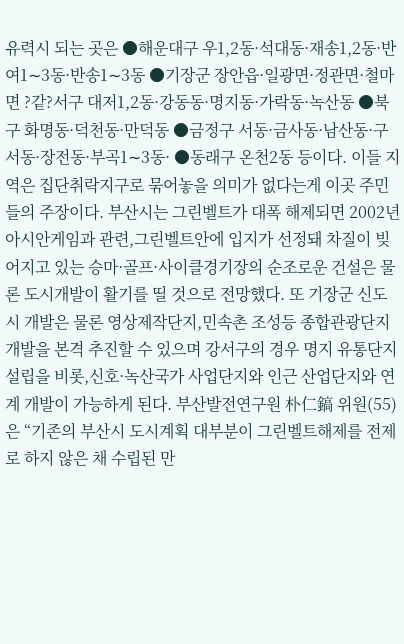유력시 되는 곳은 ●해운대구 우1,2동·석대동·재송1,2동·반여1∼3동·반송1∼3동 ●기장군 장안읍·일광면·정관면·철마면 ?같?서구 대저1,2동·강동동·명지동·가락동·녹산동 ●북구 화명동·덕천동·만덕동 ●금정구 서동·금사동·남산동·구서동·장전동·부곡1∼3동· ●동래구 온천2동 등이다. 이들 지역은 집단취락지구로 묶어놓을 의미가 없다는게 이곳 주민들의 주장이다. 부산시는 그린벨트가 대폭 해제되면 2002년 아시안게임과 관련,그린벨트안에 입지가 선정돼 차질이 빚어지고 있는 승마·골프·사이클경기장의 순조로운 건설은 물론 도시개발이 활기를 띨 것으로 전망했다. 또 기장군 신도시 개발은 물론 영상제작단지,민속촌 조성등 종합관광단지 개발을 본격 추진할 수 있으며 강서구의 경우 명지 유통단지 설립을 비롯,신호·녹산국가 사업단지와 인근 산업단지와 연계 개발이 가능하게 된다. 부산발전연구원 朴仁鎬 위원(55)은 “기존의 부산시 도시계획 대부분이 그린벨트해제를 전제로 하지 않은 채 수립된 만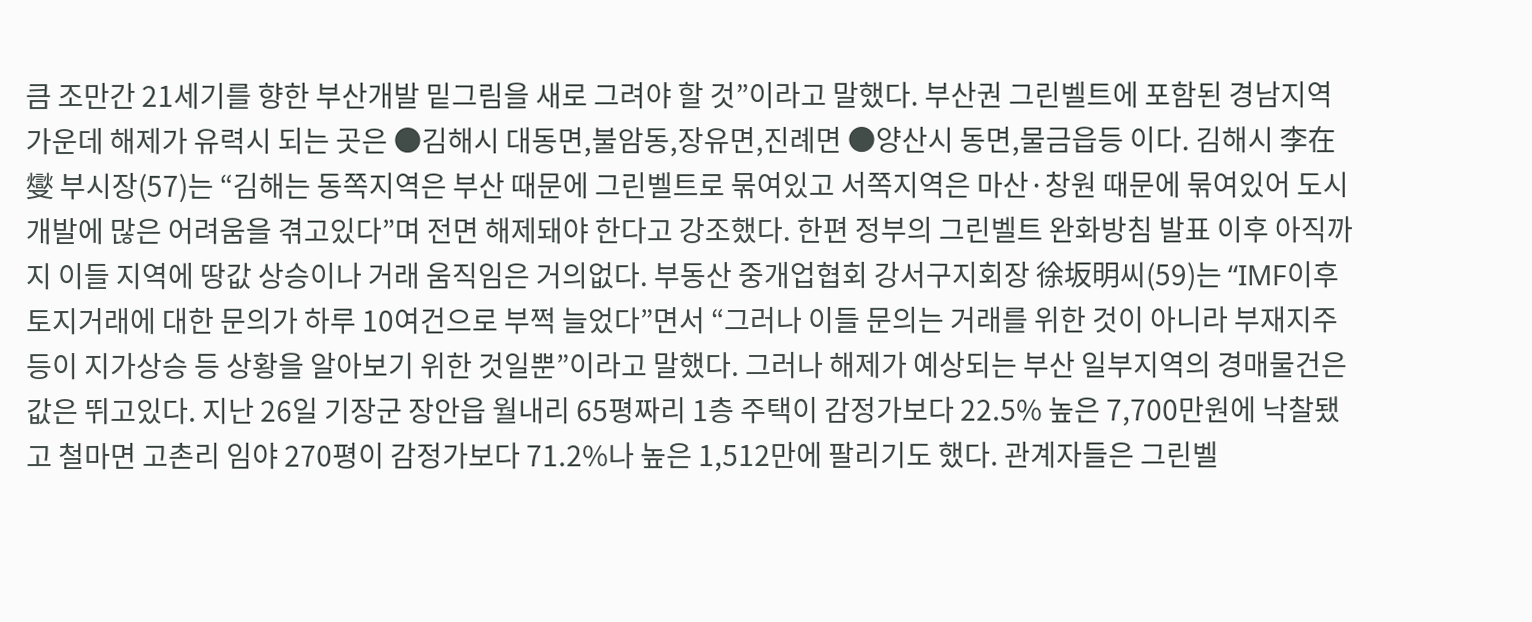큼 조만간 21세기를 향한 부산개발 밑그림을 새로 그려야 할 것”이라고 말했다. 부산권 그린벨트에 포함된 경남지역 가운데 해제가 유력시 되는 곳은 ●김해시 대동면,불암동,장유면,진례면 ●양산시 동면,물금읍등 이다. 김해시 李在燮 부시장(57)는 “김해는 동쪽지역은 부산 때문에 그린벨트로 묶여있고 서쪽지역은 마산·창원 때문에 묶여있어 도시개발에 많은 어려움을 겪고있다”며 전면 해제돼야 한다고 강조했다. 한편 정부의 그린벨트 완화방침 발표 이후 아직까지 이들 지역에 땅값 상승이나 거래 움직임은 거의없다. 부동산 중개업협회 강서구지회장 徐坂明씨(59)는 “IMF이후 토지거래에 대한 문의가 하루 10여건으로 부쩍 늘었다”면서 “그러나 이들 문의는 거래를 위한 것이 아니라 부재지주 등이 지가상승 등 상황을 알아보기 위한 것일뿐”이라고 말했다. 그러나 해제가 예상되는 부산 일부지역의 경매물건은 값은 뛰고있다. 지난 26일 기장군 장안읍 월내리 65평짜리 1층 주택이 감정가보다 22.5% 높은 7,700만원에 낙찰됐고 철마면 고촌리 임야 270평이 감정가보다 71.2%나 높은 1,512만에 팔리기도 했다. 관계자들은 그린벨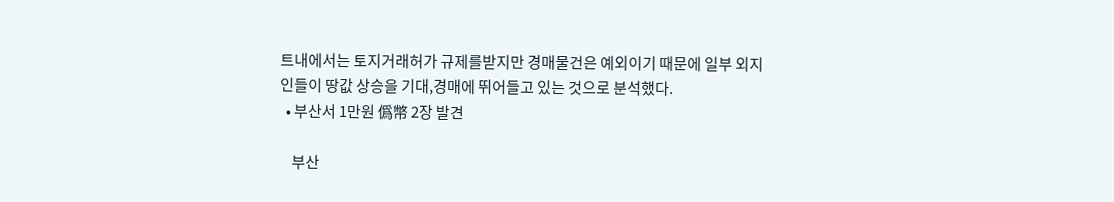트내에서는 토지거래허가 규제를받지만 경매물건은 예외이기 때문에 일부 외지인들이 땅값 상승을 기대,경매에 뛰어들고 있는 것으로 분석했다.
  • 부산서 1만원 僞幣 2장 발견

    부산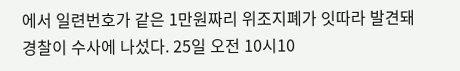에서 일련번호가 같은 1만원짜리 위조지폐가 잇따라 발견돼 경찰이 수사에 나섰다. 25일 오전 10시10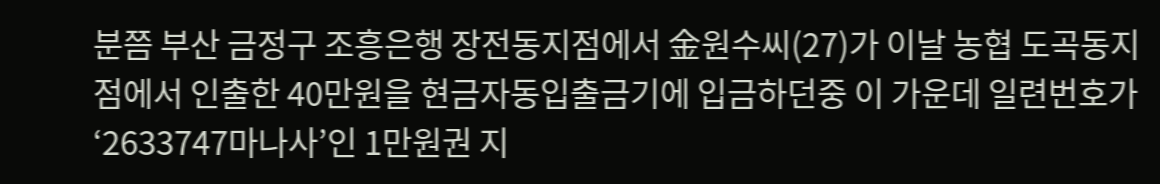분쯤 부산 금정구 조흥은행 장전동지점에서 金원수씨(27)가 이날 농협 도곡동지점에서 인출한 40만원을 현금자동입출금기에 입금하던중 이 가운데 일련번호가 ‘2633747마나사’인 1만원권 지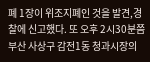폐 1장이 위조지폐인 것을 발견,경찰에 신고했다. 또 오후 2시30분쯤 부산 사상구 감전1동 청과시장의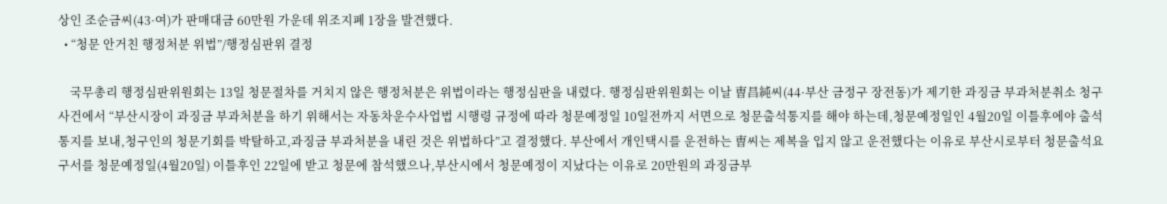상인 조순금씨(43·여)가 판매대금 60만원 가운데 위조지폐 1장을 발견했다.
  • “청문 안거친 행정처분 위법”/행정심판위 결정

    국무총리 행정심판위원회는 13일 청문절차를 거치지 않은 행정처분은 위법이라는 행정심판을 내렸다. 행정심판위원회는 이날 曺昌純씨(44·부산 금정구 장전동)가 제기한 과징금 부과처분취소 청구사건에서 “부산시장이 과징금 부과처분을 하기 위해서는 자동차운수사업법 시행령 규정에 따라 청문예정일 10일전까지 서면으로 청문출석통지를 해야 하는데,청문예정일인 4월20일 이틀후에야 출석통지를 보내,청구인의 청문기회를 박탈하고,과징금 부과처분을 내린 것은 위법하다”고 결정했다. 부산에서 개인택시를 운전하는 曺씨는 제복을 입지 않고 운전했다는 이유로 부산시로부터 청문출석요구서를 청문예정일(4월20일) 이틀후인 22일에 받고 청문에 참석했으나,부산시에서 청문예정이 지났다는 이유로 20만원의 과징금부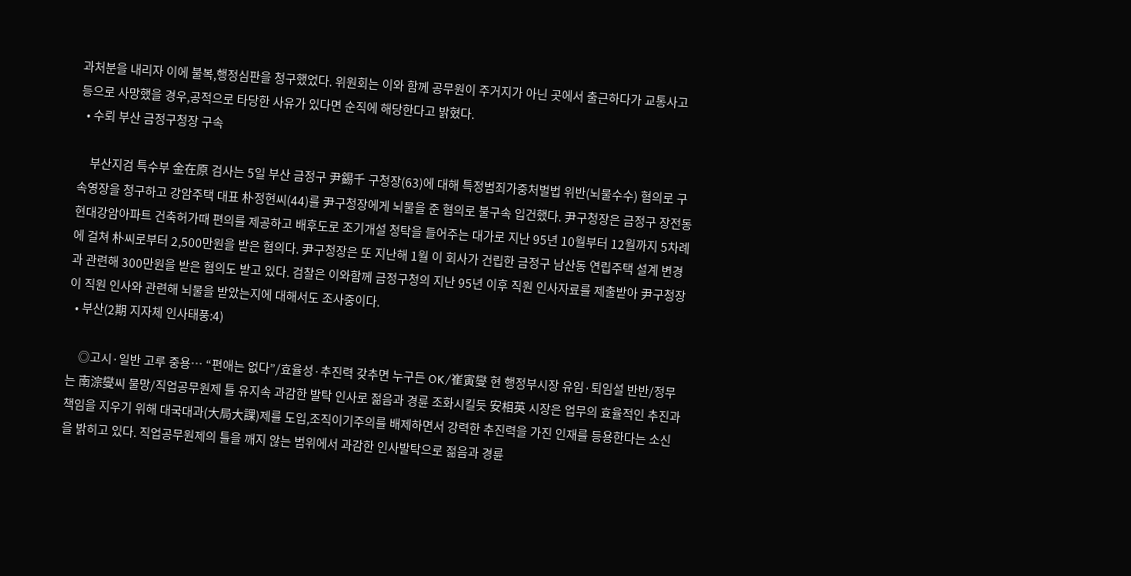과처분을 내리자 이에 불복,행정심판을 청구했었다. 위원회는 이와 함께 공무원이 주거지가 아닌 곳에서 출근하다가 교통사고 등으로 사망했을 경우,공적으로 타당한 사유가 있다면 순직에 해당한다고 밝혔다.
  • 수뢰 부산 금정구청장 구속

    부산지검 특수부 金在原 검사는 5일 부산 금정구 尹錫千 구청장(63)에 대해 특정범죄가중처벌법 위반(뇌물수수) 혐의로 구속영장을 청구하고 강암주택 대표 朴정현씨(44)를 尹구청장에게 뇌물을 준 혐의로 불구속 입건했다. 尹구청장은 금정구 장전동 현대강암아파트 건축허가때 편의를 제공하고 배후도로 조기개설 청탁을 들어주는 대가로 지난 95년 10월부터 12월까지 5차례에 걸쳐 朴씨로부터 2,500만원을 받은 혐의다. 尹구청장은 또 지난해 1월 이 회사가 건립한 금정구 남산동 연립주택 설계 변경과 관련해 300만원을 받은 혐의도 받고 있다. 검찰은 이와함께 금정구청의 지난 95년 이후 직원 인사자료를 제출받아 尹구청장이 직원 인사와 관련해 뇌물을 받았는지에 대해서도 조사중이다.
  • 부산(2期 지자체 인사태풍:4)

    ◎고시·일반 고루 중용… “편애는 없다”/효율성·추진력 갖추면 누구든 OK/崔寅燮 현 행정부시장 유임·퇴임설 반반/정무는 南淙燮씨 물망/직업공무원제 틀 유지속 과감한 발탁 인사로 젊음과 경륜 조화시킬듯 安相英 시장은 업무의 효율적인 추진과 책임을 지우기 위해 대국대과(大局大課)제를 도입,조직이기주의를 배제하면서 강력한 추진력을 가진 인재를 등용한다는 소신을 밝히고 있다. 직업공무원제의 틀을 깨지 않는 범위에서 과감한 인사발탁으로 젊음과 경륜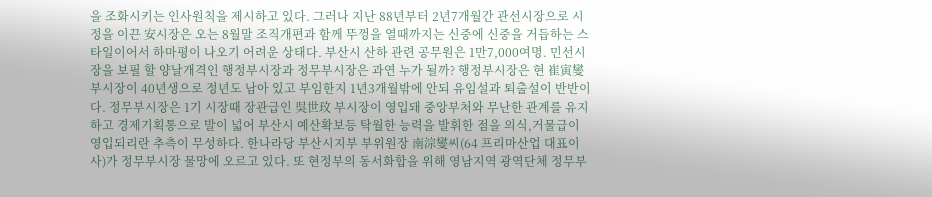을 조화시키는 인사원칙을 제시하고 있다. 그러나 지난 88년부터 2년7개월간 관선시장으로 시정을 이끈 安시장은 오는 8월말 조직개편과 함께 뚜껑을 열때까지는 신중에 신중을 거듭하는 스타일이어서 하마평이 나오기 어려운 상태다. 부산시 산하 관련 공무원은 1만7,000여명. 민선시장을 보필 할 양날개격인 행정부시장과 정무부시장은 과연 누가 될까? 행정부시장은 현 崔寅燮 부시장이 40년생으로 정년도 남아 있고 부임한지 1년3개월밖에 안되 유임설과 퇴출설이 반반이다. 정무부시장은 1기 시장때 장관급인 吳世玟 부시장이 영입돼 중앙부처와 무난한 관계를 유지하고 경제기획통으로 발이 넓어 부산시 예산확보등 탁월한 능력을 발휘한 점을 의식,거물급이 영입되리란 추측이 무성하다. 한나라당 부산시지부 부위원장 南淙燮씨(64 프리마산업 대표이사)가 정무부시장 물망에 오르고 있다. 또 현정부의 동서화합을 위해 영남지역 광역단체 정무부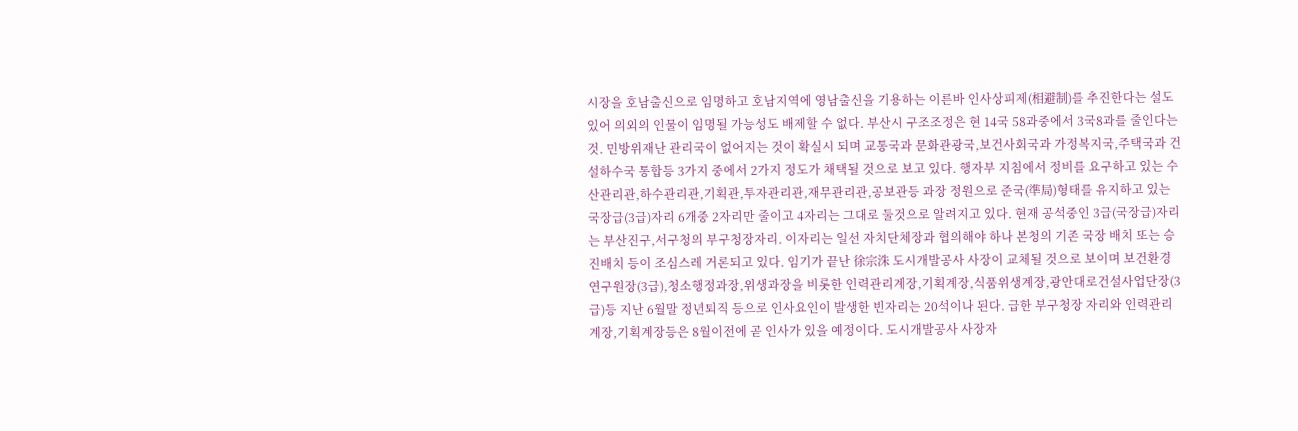시장을 호남출신으로 임명하고 호남지역에 영남출신을 기용하는 이른바 인사상피제(相避制)를 추진한다는 설도 있어 의외의 인물이 임명될 가능성도 배제할 수 없다. 부산시 구조조정은 현 14국 58과중에서 3국8과를 줄인다는 것. 민방위재난 관리국이 없어지는 것이 확실시 되며 교통국과 문화관광국,보건사회국과 가정복지국,주택국과 건설하수국 통합등 3가지 중에서 2가지 정도가 채택될 것으로 보고 있다. 행자부 지침에서 정비를 요구하고 있는 수산관리관,하수관리관,기획관,투자관리관,재무관리관,공보관등 과장 정원으로 준국(準局)형태를 유지하고 있는 국장급(3급)자리 6개중 2자리만 줄이고 4자리는 그대로 둘것으로 알려지고 있다. 현재 공석중인 3급(국장급)자리는 부산진구,서구청의 부구청장자리. 이자리는 일선 자치단체장과 협의해야 하나 본청의 기존 국장 배치 또는 승진배치 등이 조심스레 거론되고 있다. 임기가 끝난 徐宗洙 도시개발공사 사장이 교체될 것으로 보이며 보건환경연구원장(3급),청소행정과장,위생과장을 비롯한 인력관리계장,기획계장,식품위생계장,광안대로건설사업단장(3급)등 지난 6월말 정년퇴직 등으로 인사요인이 발생한 빈자리는 20석이나 된다. 급한 부구청장 자리와 인력관리계장,기획계장등은 8월이전에 곧 인사가 있을 예정이다. 도시개발공사 사장자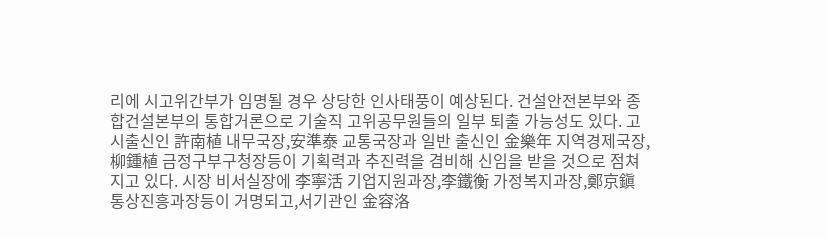리에 시고위간부가 임명될 경우 상당한 인사태풍이 예상된다. 건설안전본부와 종합건설본부의 통합거론으로 기술직 고위공무원들의 일부 퇴출 가능성도 있다. 고시출신인 許南植 내무국장,安準泰 교통국장과 일반 출신인 金樂年 지역경제국장,柳鍾植 금정구부구청장등이 기획력과 추진력을 겸비해 신임을 받을 것으로 점쳐지고 있다. 시장 비서실장에 李寧活 기업지원과장,李鐵衡 가정복지과장,鄭京鎭 통상진흥과장등이 거명되고,서기관인 金容洛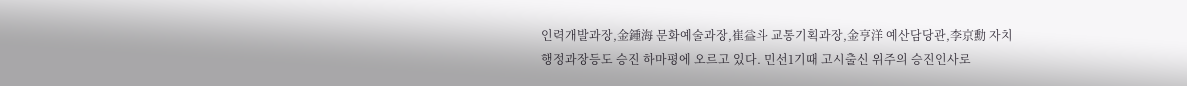인력개발과장,金鍾海 문화예술과장,崔益斗 교통기획과장,金亨洋 예산담당관,李京勳 자치행정과장등도 승진 하마평에 오르고 있다. 민선1기때 고시출신 위주의 승진인사로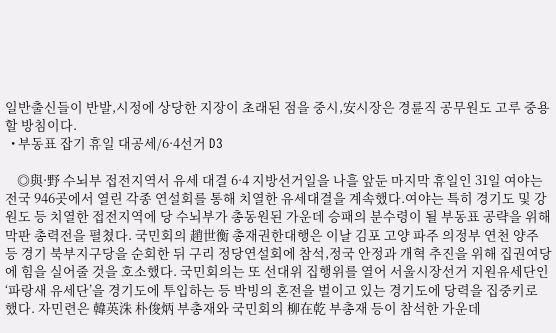일반출신들이 반발,시정에 상당한 지장이 초래된 점을 중시,安시장은 경륜직 공무원도 고루 중용할 방침이다.
  • 부동표 잡기 휴일 대공세/6·4선거 D3

    ◎與·野 수뇌부 접전지역서 유세 대결 6·4 지방선거일을 나흘 앞둔 마지막 휴일인 31일 여야는 전국 946곳에서 열린 각종 연설회를 통해 치열한 유세대결을 계속했다.여야는 특히 경기도 및 강원도 등 치열한 접전지역에 당 수뇌부가 총동원된 가운데 승패의 분수령이 될 부동표 공략을 위해 막판 총력전을 펼쳤다. 국민회의 趙世衡 총재권한대행은 이날 김포 고양 파주 의정부 연천 양주 등 경기 북부지구당을 순회한 뒤 구리 정당연설회에 참석,정국 안정과 개혁 추진을 위해 집권여당에 힘을 실어줄 것을 호소했다. 국민회의는 또 선대위 집행위를 열어 서울시장선거 지원유세단인 ‘파랑새 유세단’을 경기도에 투입하는 등 박빙의 혼전을 벌이고 있는 경기도에 당력을 집중키로 했다. 자민련은 韓英洙 朴俊炳 부총재와 국민회의 柳在乾 부총재 등이 참석한 가운데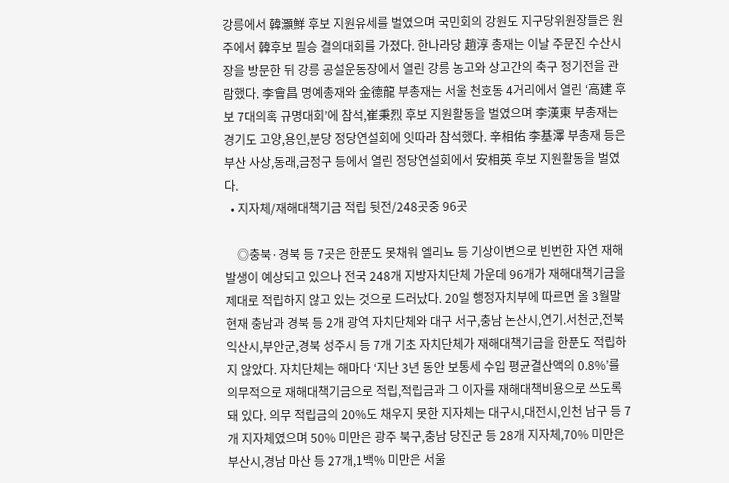강릉에서 韓灝鮮 후보 지원유세를 벌였으며 국민회의 강원도 지구당위원장들은 원주에서 韓후보 필승 결의대회를 가졌다. 한나라당 趙淳 총재는 이날 주문진 수산시장을 방문한 뒤 강릉 공설운동장에서 열린 강릉 농고와 상고간의 축구 정기전을 관람했다. 李會昌 명예총재와 金德龍 부총재는 서울 천호동 4거리에서 열린 ‘高建 후보 7대의혹 규명대회’에 참석,崔秉烈 후보 지원활동을 벌였으며 李漢東 부총재는 경기도 고양,용인,분당 정당연설회에 잇따라 참석했다. 辛相佑 李基澤 부총재 등은 부산 사상,동래,금정구 등에서 열린 정당연설회에서 安相英 후보 지원활동을 벌였다.
  • 지자체/재해대책기금 적립 뒷전/248곳중 96곳

    ◎충북·경북 등 7곳은 한푼도 못채워 엘리뇨 등 기상이변으로 빈번한 자연 재해발생이 예상되고 있으나 전국 248개 지방자치단체 가운데 96개가 재해대책기금을 제대로 적립하지 않고 있는 것으로 드러났다. 20일 행정자치부에 따르면 올 3월말 현재 충남과 경북 등 2개 광역 자치단체와 대구 서구,충남 논산시,연기.서천군,전북 익산시,부안군,경북 성주시 등 7개 기초 자치단체가 재해대책기금을 한푼도 적립하지 않았다. 자치단체는 해마다 ‘지난 3년 동안 보통세 수입 평균결산액의 0.8%’를 의무적으로 재해대책기금으로 적립,적립금과 그 이자를 재해대책비용으로 쓰도록 돼 있다. 의무 적립금의 20%도 채우지 못한 지자체는 대구시,대전시,인천 남구 등 7개 지자체였으며 50% 미만은 광주 북구,충남 당진군 등 28개 지자체,70% 미만은 부산시,경남 마산 등 27개,1백% 미만은 서울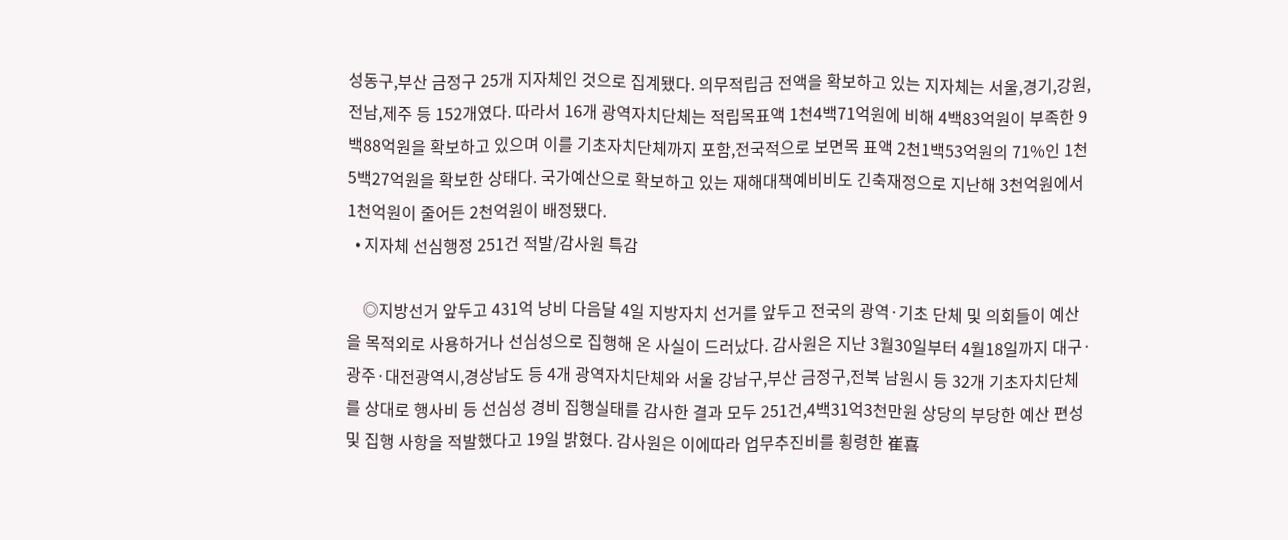성동구,부산 금정구 25개 지자체인 것으로 집계됐다. 의무적립금 전액을 확보하고 있는 지자체는 서울,경기,강원,전남,제주 등 152개였다. 따라서 16개 광역자치단체는 적립목표액 1천4백71억원에 비해 4백83억원이 부족한 9백88억원을 확보하고 있으며 이를 기초자치단체까지 포함,전국적으로 보면목 표액 2천1백53억원의 71%인 1천5백27억원을 확보한 상태다. 국가예산으로 확보하고 있는 재해대책예비비도 긴축재정으로 지난해 3천억원에서 1천억원이 줄어든 2천억원이 배정됐다.
  • 지자체 선심행정 251건 적발/감사원 특감

    ◎지방선거 앞두고 431억 낭비 다음달 4일 지방자치 선거를 앞두고 전국의 광역·기초 단체 및 의회들이 예산을 목적외로 사용하거나 선심성으로 집행해 온 사실이 드러났다. 감사원은 지난 3월30일부터 4월18일까지 대구·광주·대전광역시,경상남도 등 4개 광역자치단체와 서울 강남구,부산 금정구,전북 남원시 등 32개 기초자치단체를 상대로 행사비 등 선심성 경비 집행실태를 감사한 결과 모두 251건,4백31억3천만원 상당의 부당한 예산 편성 및 집행 사항을 적발했다고 19일 밝혔다. 감사원은 이에따라 업무추진비를 횡령한 崔喜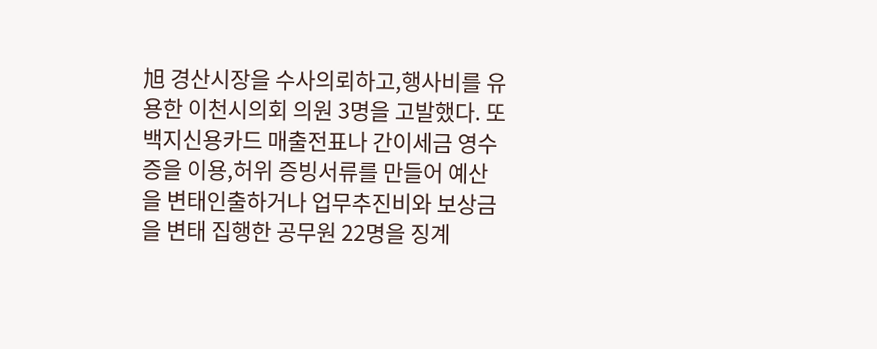旭 경산시장을 수사의뢰하고,행사비를 유용한 이천시의회 의원 3명을 고발했다. 또 백지신용카드 매출전표나 간이세금 영수증을 이용,허위 증빙서류를 만들어 예산을 변태인출하거나 업무추진비와 보상금을 변태 집행한 공무원 22명을 징계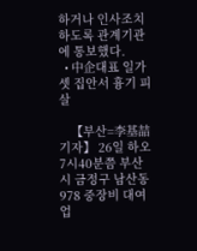하거나 인사조치 하도록 관계기관에 통보했다.
  • 中企대표 일가 셋 집안서 흉기 피살

    【부산=李基喆 기자】 26일 하오 7시40분쯤 부산시 금정구 남산동 978 중장비 대여업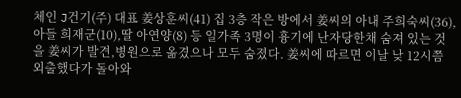체인 J건기(주) 대표 姜상훈씨(41) 집 3층 작은 방에서 姜씨의 아내 주희숙씨(36),아들 희재군(10),딸 아연양(8) 등 일가족 3명이 흉기에 난자당한채 숨져 있는 것을 姜씨가 발견,병원으로 옮겼으나 모두 숨졌다. 姜씨에 따르면 이날 낮 12시쯤 외출했다가 돌아와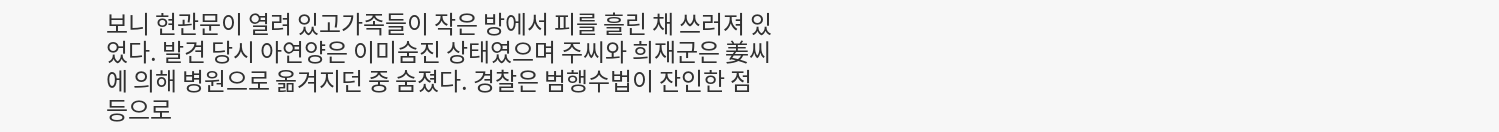보니 현관문이 열려 있고가족들이 작은 방에서 피를 흘린 채 쓰러져 있었다. 발견 당시 아연양은 이미숨진 상태였으며 주씨와 희재군은 姜씨에 의해 병원으로 옮겨지던 중 숨졌다. 경찰은 범행수법이 잔인한 점 등으로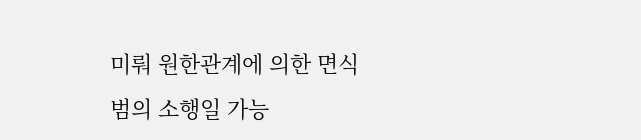미뤄 원한관계에 의한 면식범의 소행일 가능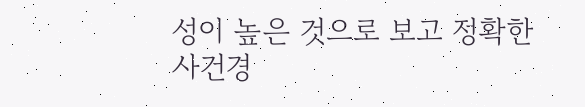성이 높은 것으로 보고 정확한 사건경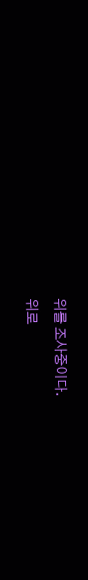위를 조사중이다.
위로